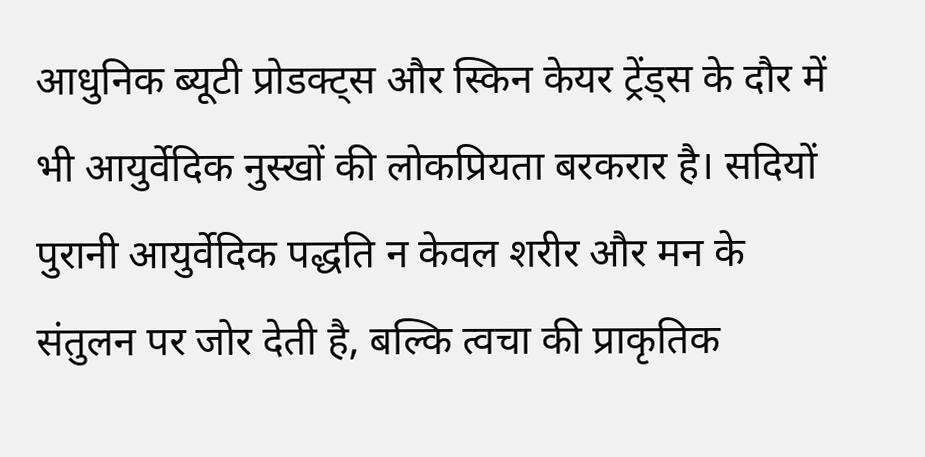आधुनिक ब्यूटी प्रोडक्ट्स और स्किन केयर ट्रेंड्स के दौर में भी आयुर्वेदिक नुस्खों की लोकप्रियता बरकरार है। सदियों पुरानी आयुर्वेदिक पद्धति न केवल शरीर और मन के संतुलन पर जोर देती है, बल्कि त्वचा की प्राकृतिक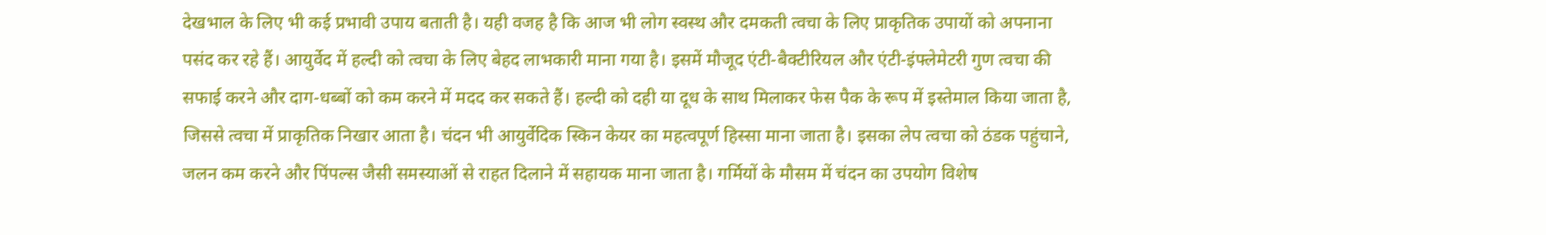देखभाल के लिए भी कई प्रभावी उपाय बताती है। यही वजह है कि आज भी लोग स्वस्थ और दमकती त्वचा के लिए प्राकृतिक उपायों को अपनाना पसंद कर रहे हैं। आयुर्वेद में हल्दी को त्वचा के लिए बेहद लाभकारी माना गया है। इसमें मौजूद एंटी-बैक्टीरियल और एंटी-इंफ्लेमेटरी गुण त्वचा की सफाई करने और दाग-धब्बों को कम करने में मदद कर सकते हैं। हल्दी को दही या दूध के साथ मिलाकर फेस पैक के रूप में इस्तेमाल किया जाता है, जिससे त्वचा में प्राकृतिक निखार आता है। चंदन भी आयुर्वेदिक स्किन केयर का महत्वपूर्ण हिस्सा माना जाता है। इसका लेप त्वचा को ठंडक पहुंचाने, जलन कम करने और पिंपल्स जैसी समस्याओं से राहत दिलाने में सहायक माना जाता है। गर्मियों के मौसम में चंदन का उपयोग विशेष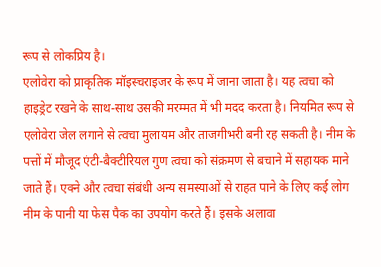रूप से लोकप्रिय है।
एलोवेरा को प्राकृतिक मॉइस्चराइजर के रूप में जाना जाता है। यह त्वचा को हाइड्रेट रखने के साथ-साथ उसकी मरम्मत में भी मदद करता है। नियमित रूप से एलोवेरा जेल लगाने से त्वचा मुलायम और ताजगीभरी बनी रह सकती है। नीम के पत्तों में मौजूद एंटी-बैक्टीरियल गुण त्वचा को संक्रमण से बचाने में सहायक माने जाते हैं। एक्ने और त्वचा संबंधी अन्य समस्याओं से राहत पाने के लिए कई लोग नीम के पानी या फेस पैक का उपयोग करते हैं। इसके अलावा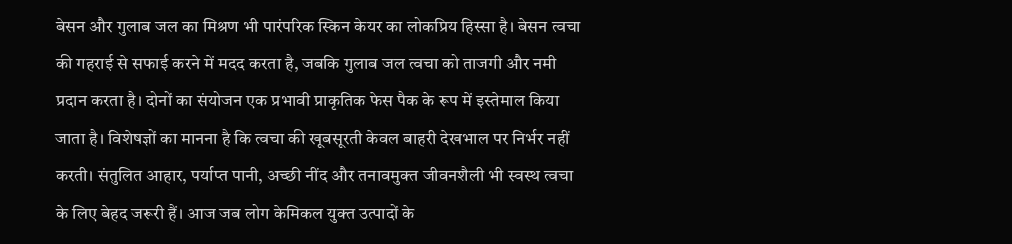बेसन और गुलाब जल का मिश्रण भी पारंपरिक स्किन केयर का लोकप्रिय हिस्सा है। बेसन त्वचा की गहराई से सफाई करने में मदद करता है, जबकि गुलाब जल त्वचा को ताजगी और नमी प्रदान करता है। दोनों का संयोजन एक प्रभावी प्राकृतिक फेस पैक के रूप में इस्तेमाल किया जाता है। विशेषज्ञों का मानना है कि त्वचा की खूबसूरती केवल बाहरी देखभाल पर निर्भर नहीं करती। संतुलित आहार, पर्याप्त पानी, अच्छी नींद और तनावमुक्त जीवनशैली भी स्वस्थ त्वचा के लिए बेहद जरूरी हैं। आज जब लोग केमिकल युक्त उत्पादों के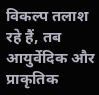विकल्प तलाश रहे हैं, तब आयुर्वेदिक और प्राकृतिक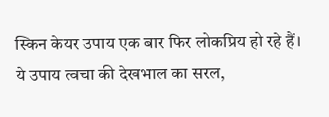स्किन केयर उपाय एक बार फिर लोकप्रिय हो रहे हैं। ये उपाय त्वचा की देखभाल का सरल,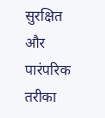सुरक्षित और पारंपरिक तरीका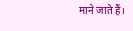माने जाते हैं।